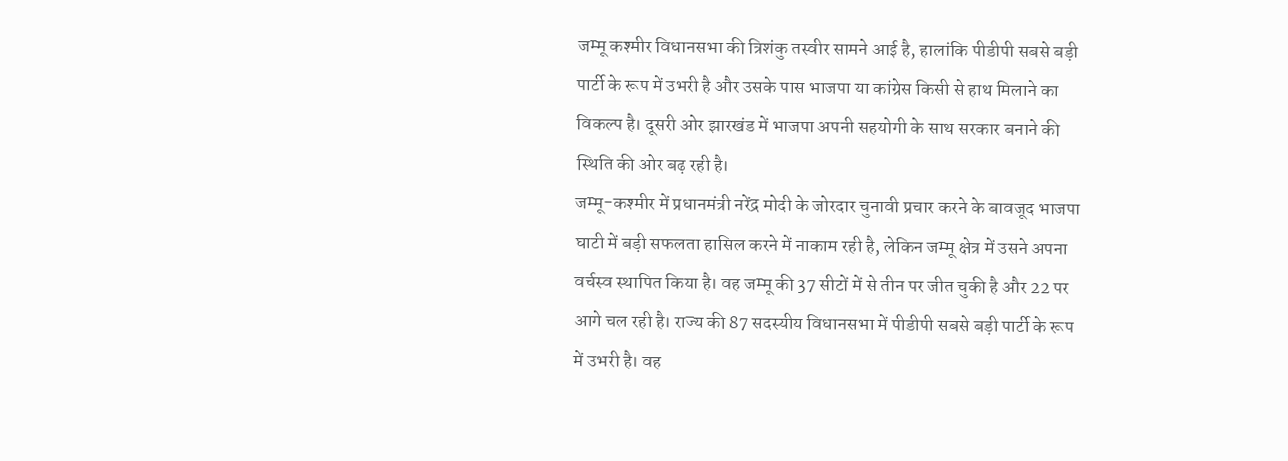जम्मू कश्मीर विधानसभा की त्रिशंकु तस्वीर सामने आई है, हालांकि पीडीपी सबसे बड़ी पार्टी के रूप में उभरी है और उसके पास भाजपा या कांग्रेस किसी से हाथ मिलाने का विकल्प है। दूसरी ओर झारखंड में भाजपा अपनी सहयोगी के साथ सरकार बनाने की स्थिति की ओर बढ़ रही है।
जम्मू-कश्मीर में प्रधानमंत्री नरेंद्र मोदी के जोरदार चुनावी प्रचार करने के बावजूद भाजपा घाटी में बड़ी सफलता हासिल करने में नाकाम रही है, लेकिन जम्मू क्षेत्र में उसने अपना वर्चस्व स्थापित किया है। वह जम्मू की 37 सीटों में से तीन पर जीत चुकी है और 22 पर आगे चल रही है। राज्य की 87 सदस्यीय विधानसभा में पीडीपी सबसे बड़ी पार्टी के रूप में उभरी है। वह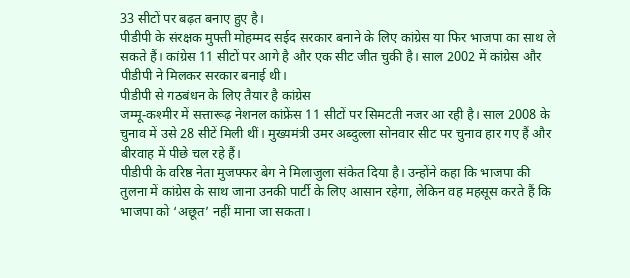33 सीटों पर बढ़त बनाए हुए है।
पीडीपी के संरक्षक मुफ्ती मोहम्मद सईद सरकार बनाने के लिए कांग्रेस या फिर भाजपा का साथ ले सकते हैं। कांग्रेस 11 सीटों पर आगे है और एक सीट जीत चुकी है। साल 2002 में कांग्रेस और पीडीपी ने मिलकर सरकार बनाई थी।
पीडीपी से गठबंधन के लिए तैयार है कांग्रेस
जम्मू-कश्मीर में सत्तारूढ़ नेशनल कांफ्रेंस 11 सीटों पर सिमटती नजर आ रही है। साल 2008 के चुनाव में उसे 28 सीटें मिली थीं। मुख्यमंत्री उमर अब्दुल्ला सोनवार सीट पर चुनाव हार गए हैं और बीरवाह में पीछे चल रहे हैं।
पीडीपी के वरिष्ठ नेता मुजफ्फर बेग ने मिलाजुला संकेत दिया है। उन्होंने कहा कि भाजपा की तुलना में कांग्रेस के साथ जाना उनकी पार्टी के लिए आसान रहेगा, लेकिन वह महसूस करते हैं कि भाजपा को ‘अछूत’ नहीं माना जा सकता।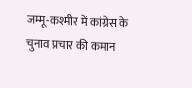जम्मू-कश्मीर में कांग्रेस के चुनाव प्रचार की कमान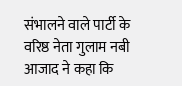संभालने वाले पार्टी के वरिष्ठ नेता गुलाम नबी आजाद ने कहा कि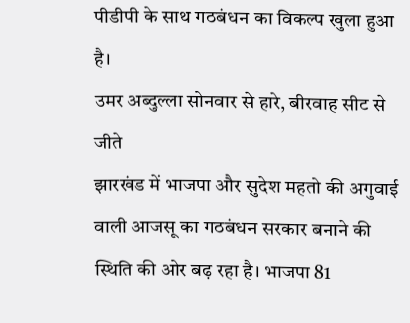पीडीपी के साथ गठबंधन का विकल्प खुला हुआ है।
उमर अब्दुल्ला सोनवार से हारे, बीरवाह सीट से जीते
झारखंड में भाजपा और सुदेश महतो की अगुवाई वाली आजसू का गठबंधन सरकार बनाने की स्थिति की ओर बढ़ रहा है। भाजपा 81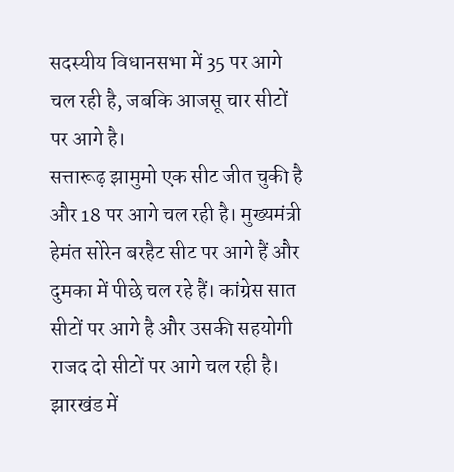सदस्यीय विधानसभा में 35 पर आगे चल रही है, जबकि आजसू चार सीटों पर आगे है।
सत्तारूढ़ झामुमो एक सीट जीत चुकी है और 18 पर आगे चल रही है। मुख्यमंत्री हेमंत सोरेन बरहैट सीट पर आगे हैं और दुमका में पीछे चल रहे हैं। कांग्रेस सात सीटों पर आगे है और उसकी सहयोगी राजद दो सीटों पर आगे चल रही है। झारखंड में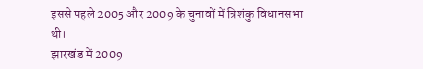इससे पहले 2005 और 2009 के चुनावों में त्रिशंकु विधानसभा थी।
झारखंड में 2009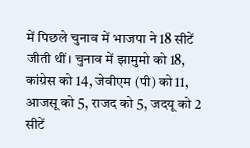में पिछले चुनाव में भाजपा ने 18 सीटें जीती थीं। चुनाव में झामुमो को 18, कांग्रेस को 14, जेवीएम (पी) को 11, आजसू को 5, राजद को 5, जदयू को 2 सीटें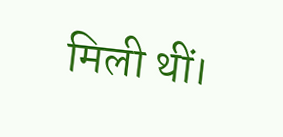मिली थीं।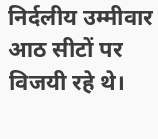निर्दलीय उम्मीवार आठ सीटों पर विजयी रहे थे।